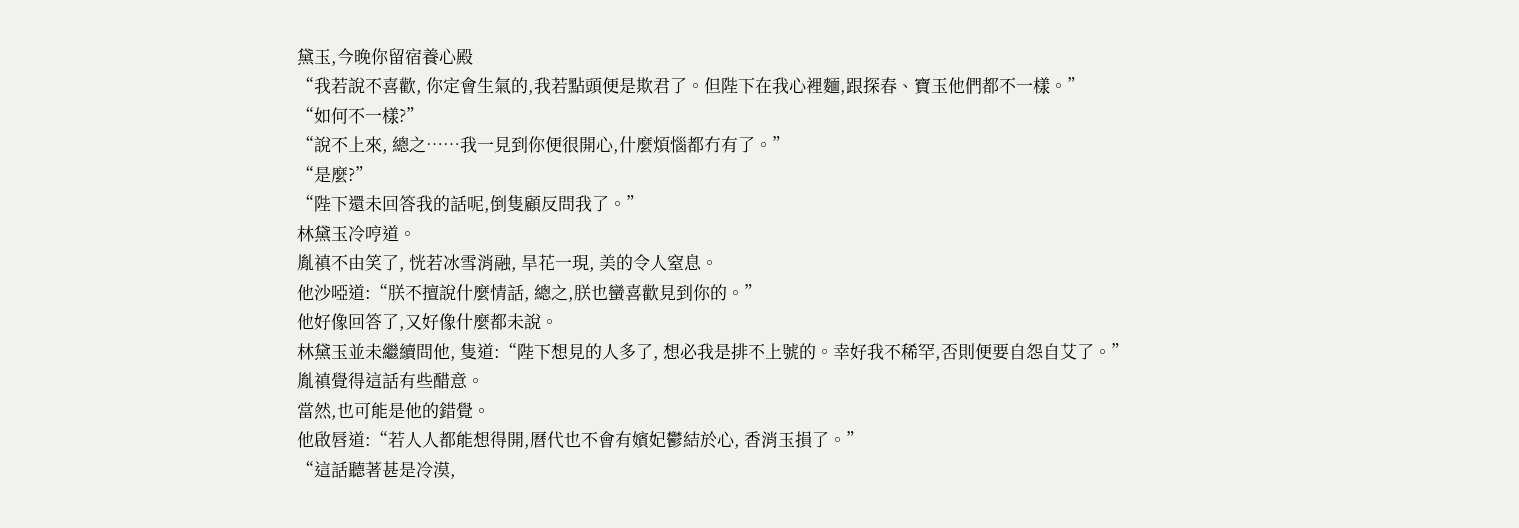黛玉,今晚你留宿養心殿
“我若說不喜歡, 你定會生氣的,我若點頭便是欺君了。但陛下在我心裡麵,跟探春、寶玉他們都不一樣。”
“如何不一樣?”
“說不上來, 總之……我一見到你便很開心,什麼煩惱都冇有了。”
“是麼?”
“陛下還未回答我的話呢,倒隻顧反問我了。”
林黛玉冷哼道。
胤禛不由笑了, 恍若冰雪消融, 旱花一現, 美的令人窒息。
他沙啞道:“朕不擅說什麼情話, 總之,朕也蠻喜歡見到你的。”
他好像回答了,又好像什麼都未說。
林黛玉並未繼續問他, 隻道:“陛下想見的人多了, 想必我是排不上號的。幸好我不稀罕,否則便要自怨自艾了。”
胤禛覺得這話有些醋意。
當然,也可能是他的錯覺。
他啟唇道:“若人人都能想得開,曆代也不會有嬪妃鬱結於心, 香消玉損了。”
“這話聽著甚是冷漠,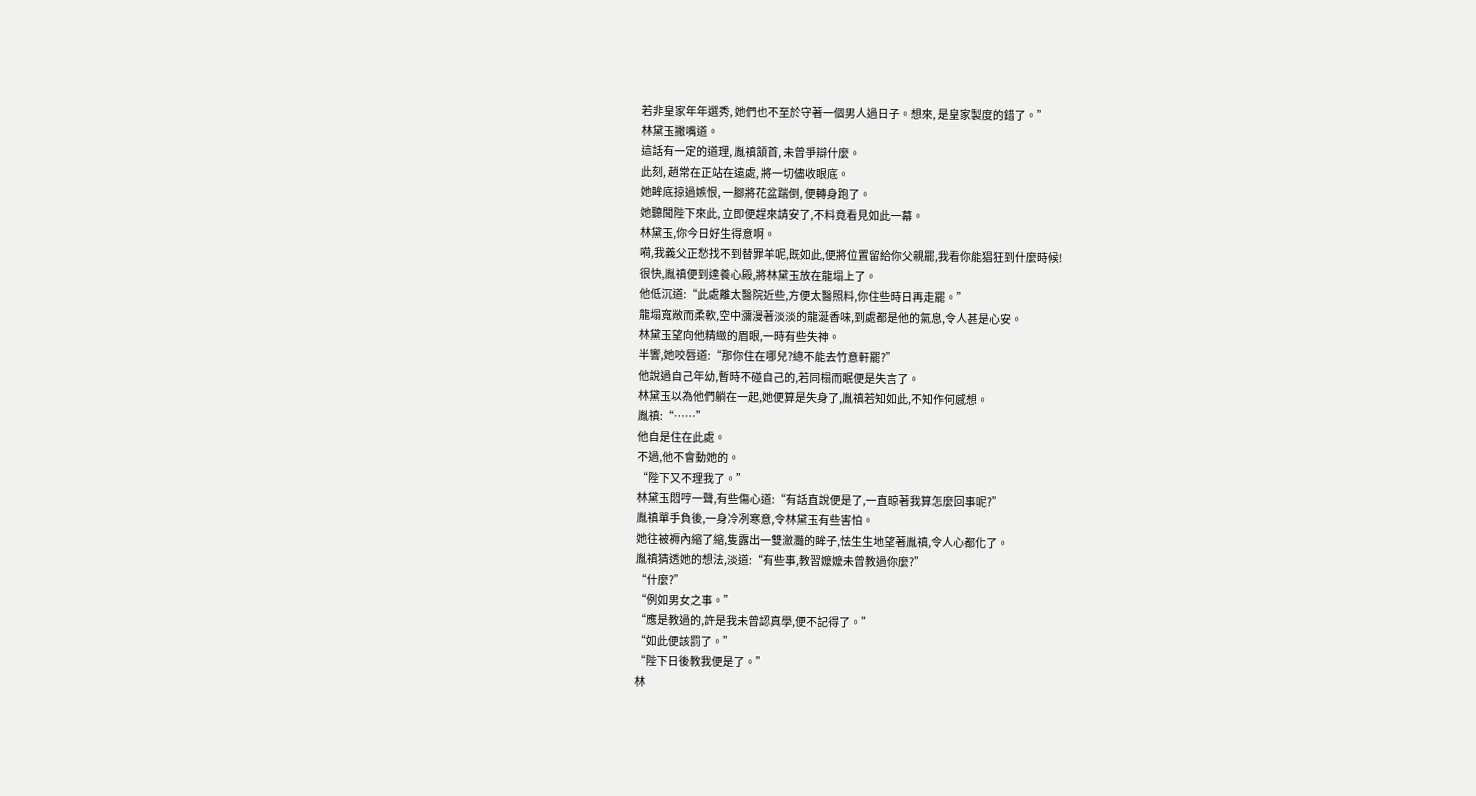若非皇家年年選秀, 她們也不至於守著一個男人過日子。想來, 是皇家製度的錯了。”
林黛玉撇嘴道。
這話有一定的道理, 胤禛頷首, 未曾爭辯什麼。
此刻, 趙常在正站在遠處, 將一切儘收眼底。
她眸底掠過嫉恨, 一腳將花盆踹倒, 便轉身跑了。
她聽聞陛下來此, 立即便趕來請安了,不料竟看見如此一幕。
林黛玉,你今日好生得意啊。
嗬,我義父正愁找不到替罪羊呢,既如此,便將位置留給你父親罷,我看你能猖狂到什麼時候!
很快,胤禛便到達養心殿,將林黛玉放在龍塌上了。
他低沉道:“此處離太醫院近些,方便太醫照料,你住些時日再走罷。”
龍塌寬敞而柔軟,空中瀰漫著淡淡的龍涎香味,到處都是他的氣息,令人甚是心安。
林黛玉望向他精緻的眉眼,一時有些失神。
半響,她咬唇道:“那你住在哪兒?總不能去竹意軒罷?”
他說過自己年幼,暫時不碰自己的,若同榻而眠便是失言了。
林黛玉以為他們躺在一起,她便算是失身了,胤禛若知如此,不知作何感想。
胤禛:“……”
他自是住在此處。
不過,他不會動她的。
“陛下又不理我了。”
林黛玉悶哼一聲,有些傷心道:“有話直說便是了,一直晾著我算怎麼回事呢?”
胤禛單手負後,一身冷冽寒意,令林黛玉有些害怕。
她往被褥內縮了縮,隻露出一雙瀲灩的眸子,怯生生地望著胤禛,令人心都化了。
胤禛猜透她的想法,淡道:“有些事,教習嬤嬤未曾教過你麼?”
“什麼?”
“例如男女之事。”
“應是教過的,許是我未曾認真學,便不記得了。”
“如此便該罰了。”
“陛下日後教我便是了。”
林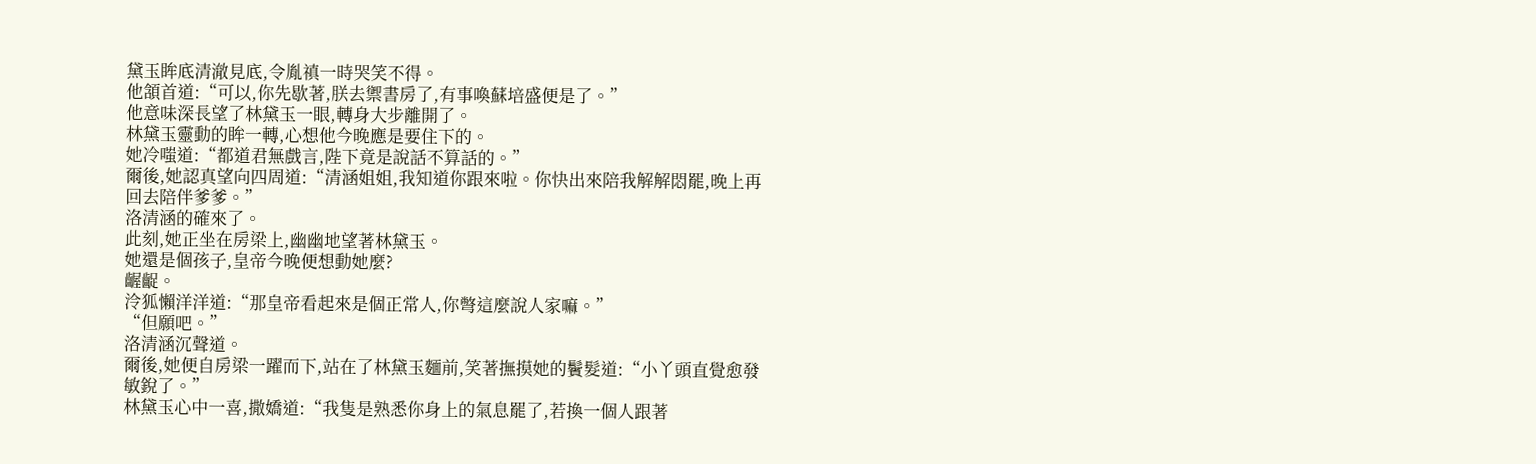黛玉眸底清澈見底,令胤禛一時哭笑不得。
他頷首道:“可以,你先歇著,朕去禦書房了,有事喚蘇培盛便是了。”
他意味深長望了林黛玉一眼,轉身大步離開了。
林黛玉靈動的眸一轉,心想他今晚應是要住下的。
她冷嗤道:“都道君無戲言,陛下竟是說話不算話的。”
爾後,她認真望向四周道:“清涵姐姐,我知道你跟來啦。你快出來陪我解解悶罷,晚上再回去陪伴爹爹。”
洛清涵的確來了。
此刻,她正坐在房梁上,幽幽地望著林黛玉。
她還是個孩子,皇帝今晚便想動她麼?
齷齪。
泠狐懶洋洋道:“那皇帝看起來是個正常人,你彆這麼說人家嘛。”
“但願吧。”
洛清涵沉聲道。
爾後,她便自房梁一躍而下,站在了林黛玉麵前,笑著撫摸她的鬢髮道:“小丫頭直覺愈發敏銳了。”
林黛玉心中一喜,撒嬌道:“我隻是熟悉你身上的氣息罷了,若換一個人跟著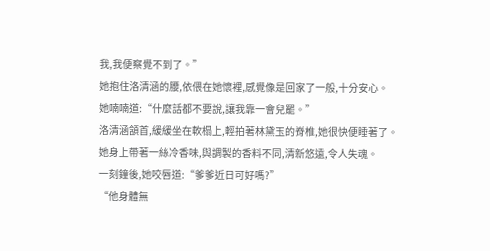我,我便察覺不到了。”
她抱住洛清涵的腰,依偎在她懷裡,感覺像是回家了一般,十分安心。
她喃喃道:“什麼話都不要說,讓我靠一會兒罷。”
洛清涵頷首,緩緩坐在軟榻上,輕拍著林黛玉的脊椎,她很快便睡著了。
她身上帶著一絲冷香味,與調製的香料不同,清新悠遠,令人失魂。
一刻鐘後,她咬唇道:“爹爹近日可好嗎?”
“他身體無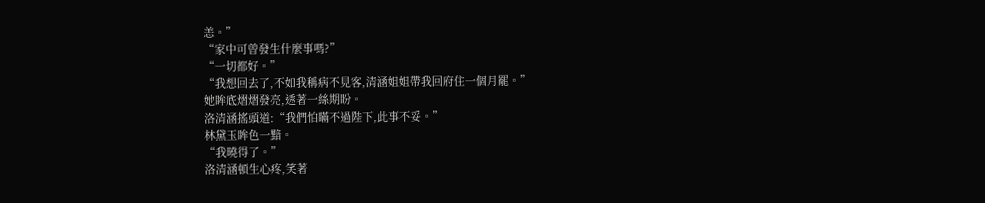恙。”
“家中可曾發生什麼事嗎?”
“一切都好。”
“我想回去了,不如我稱病不見客,清涵姐姐帶我回府住一個月罷。”
她眸底熠熠發亮,透著一絲期盼。
洛清涵搖頭道:“我們怕瞞不過陛下,此事不妥。”
林黛玉眸色一黯。
“我曉得了。”
洛清涵頓生心疼,笑著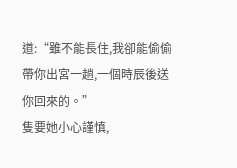道:“雖不能長住,我卻能偷偷帶你出宮一趟,一個時辰後送你回來的。”
隻要她小心謹慎,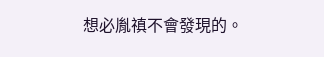想必胤禛不會發現的。